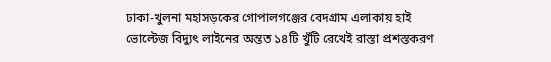ঢাকা-খুলনা মহাসড়কের গোপালগঞ্জের বেদগ্রাম এলাকায় হাই ভোল্টেজ বিদ্যুৎ লাইনের অন্তত ১৪টি খুঁটি রেখেই রাস্তা প্রশস্তকরণ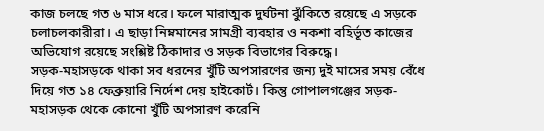কাজ চলছে গত ৬ মাস ধরে। ফলে মারাত্মক দুর্ঘটনা ঝুঁকিতে রয়েছে এ সড়কে চলাচলকারীরা। এ ছাড়া নিম্নমানের সামগ্রী ব্যবহার ও নকশা বহির্ভূত কাজের অভিযোগ রয়েছে সংশ্লিষ্ট ঠিকাদার ও সড়ক বিভাগের বিরুদ্ধে।
সড়ক-মহাসড়কে থাকা সব ধরনের খুঁটি অপসারণের জন্য দুই মাসের সময় বেঁধে দিয়ে গত ১৪ ফেব্রুয়ারি নির্দেশ দেয় হাইকোর্ট। কিন্তু গোপালগঞ্জের সড়ক-মহাসড়ক থেকে কোনো খুঁটি অপসারণ করেনি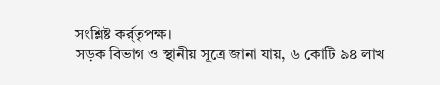সংশ্লিষ্ট কর্র্তৃপক্ষ।
সড়ক বিভাগ ও স্থানীয় সূত্রে জানা যায়, ৬ কোটি ৯৪ লাখ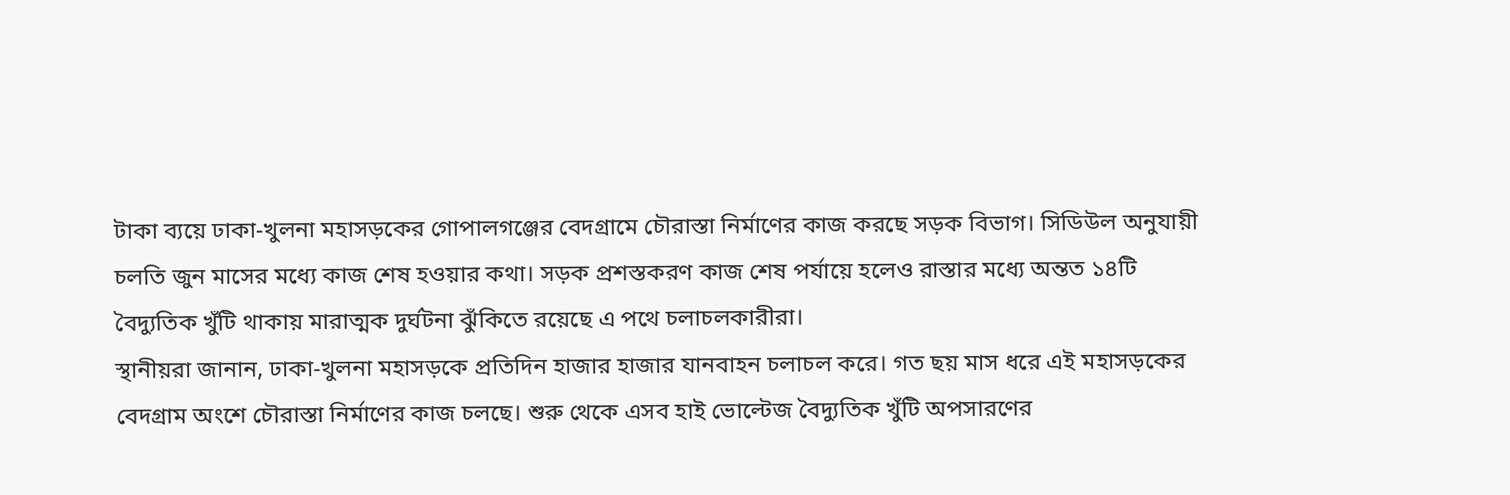টাকা ব্যয়ে ঢাকা-খুলনা মহাসড়কের গোপালগঞ্জের বেদগ্রামে চৌরাস্তা নির্মাণের কাজ করছে সড়ক বিভাগ। সিডিউল অনুযায়ী চলতি জুন মাসের মধ্যে কাজ শেষ হওয়ার কথা। সড়ক প্রশস্তকরণ কাজ শেষ পর্যায়ে হলেও রাস্তার মধ্যে অন্তত ১৪টি বৈদ্যুতিক খুঁটি থাকায় মারাত্মক দুর্ঘটনা ঝুঁকিতে রয়েছে এ পথে চলাচলকারীরা।
স্থানীয়রা জানান, ঢাকা-খুলনা মহাসড়কে প্রতিদিন হাজার হাজার যানবাহন চলাচল করে। গত ছয় মাস ধরে এই মহাসড়কের বেদগ্রাম অংশে চৌরাস্তা নির্মাণের কাজ চলছে। শুরু থেকে এসব হাই ভোল্টেজ বৈদ্যুতিক খুঁটি অপসারণের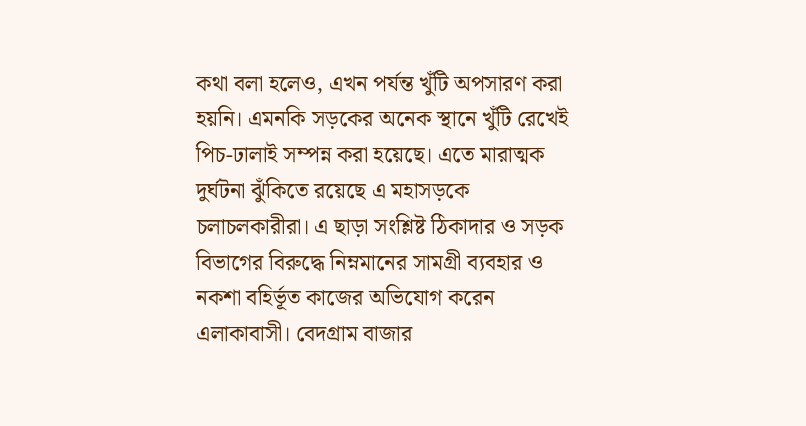কথা বলা হলেও, এখন পর্যন্ত খুঁটি অপসারণ করা হয়নি। এমনকি সড়কের অনেক স্থানে খুঁটি রেখেই পিচ-ঢালাই সম্পন্ন করা হয়েছে। এতে মারাত্মক দুর্ঘটনা ঝুঁকিতে রয়েছে এ মহাসড়কে চলাচলকারীরা। এ ছাড়া সংশ্লিষ্ট ঠিকাদার ও সড়ক বিভাগের বিরুদ্ধে নিম্নমানের সামগ্রী ব্যবহার ও নকশা বহির্ভূত কাজের অভিযোগ করেন এলাকাবাসী। বেদগ্রাম বাজার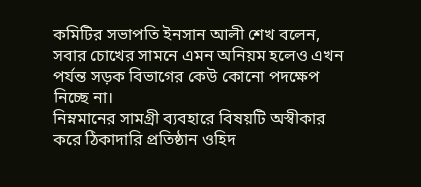কমিটির সভাপতি ইনসান আলী শেখ বলেন, সবার চোখের সামনে এমন অনিয়ম হলেও এখন পর্যন্ত সড়ক বিভাগের কেউ কোনো পদক্ষেপ নিচ্ছে না।
নিম্নমানের সামগ্রী ব্যবহারে বিষয়টি অস্বীকার করে ঠিকাদারি প্রতিষ্ঠান ওহিদ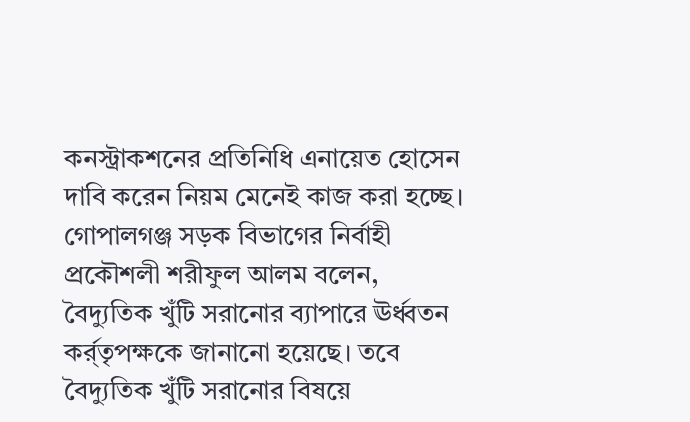কনস্ট্রাকশনের প্রতিনিধি এনায়েত হোসেন দাবি করেন নিয়ম মেনেই কাজ করা হচ্ছে।
গোপালগঞ্জ সড়ক বিভাগের নির্বাহী প্রকৌশলী শরীফুল আলম বলেন, বৈদ্যুতিক খুঁটি সরানোর ব্যাপারে ঊর্ধ্বতন কর্র্তৃপক্ষকে জানানো হয়েছে। তবে বৈদ্যুতিক খুঁটি সরানোর বিষয়ে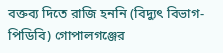বক্তব্য দিতে রাজি হননি (বিদ্যুৎ বিভাগ-পিডিবি) গোপালগঞ্জের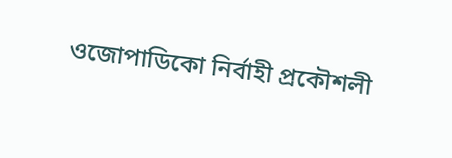ওজোপাডিকো নির্বাহী প্রকৌশলী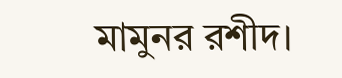মামুনর রশীদ।